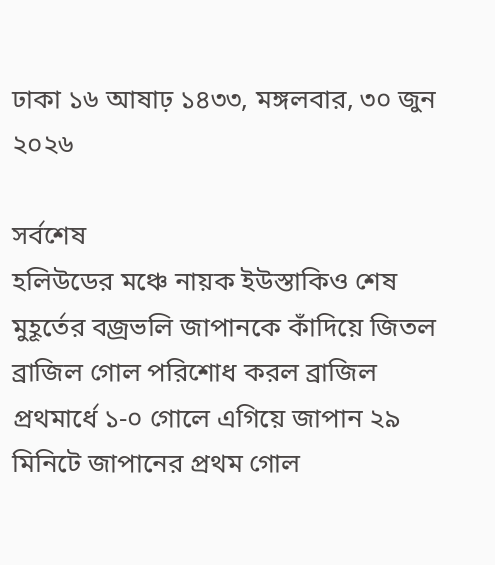ঢাকা ১৬ আষাঢ় ১৪৩৩, মঙ্গলবার, ৩০ জুন ২০২৬

সর্বশেষ
হলিউডের মঞ্চে নায়ক ইউস্তাকিও শেষ মুহূর্তের বজ্রভলি জাপানকে কাঁদিয়ে জিতল ব্রাজিল গোল পরিশোধ করল ব্রাজিল প্রথমার্ধে ১-০ গোলে এগিয়ে জাপান ২৯ মিনিটে জাপানের প্রথম গোল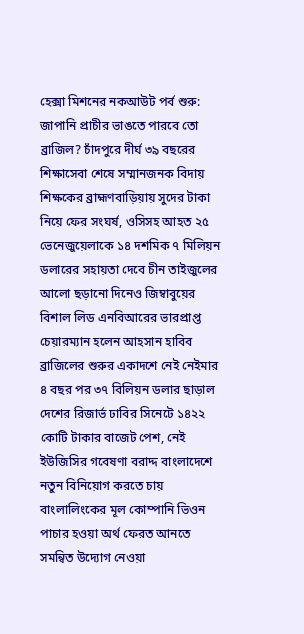হেক্সা মিশনের নকআউট পর্ব শুরু: জাপানি প্রাচীর ভাঙতে পারবে তো ব্রাজিল? চাঁদপুরে দীর্ঘ ৩৯ বছরের শিক্ষাসেবা শেষে সম্মানজনক বিদায় শিক্ষকের ব্রাহ্মণবাড়িয়ায় সুদের টাকা নিয়ে ফের সংঘর্ষ, ওসিসহ আহত ২৫ ভেনেজুয়েলাকে ১৪ দশমিক ৭ মিলিয়ন ডলারের সহায়তা দেবে চীন তাইজুলের আলো ছড়ানো দিনেও জিম্বাবুয়ের বিশাল লিড এনবিআরের ভারপ্রাপ্ত চেয়ারম্যান হলেন আহসান হাবিব ব্রাজিলের শুরুর একাদশে নেই নেইমার ৪ বছর পর ৩৭ বিলিয়ন ডলার ছাড়াল দেশের রিজার্ভ ঢাবির সিনেটে ১৪২২ কোটি টাকার বাজেট পেশ, নেই ইউজিসির গবেষণা বরাদ্দ বাংলাদেশে নতুন বিনিয়োগ করতে চায় বাংলালিংকের মূল কোম্পানি ভিওন পাচার হওয়া অর্থ ফেরত আনতে সমন্বিত উদ্যোগ নেওয়া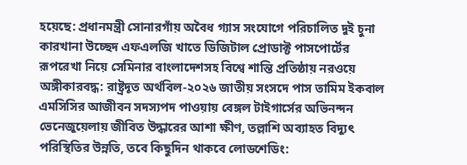হয়েছে: প্রধানমন্ত্রী সোনারগাঁয় অবৈধ গ্যাস সংযোগে পরিচালিত দুই চুনা কারখানা উচ্ছেদ এফএলজি খাতে ডিজিটাল প্রোডাক্ট পাসপোর্টের রূপরেখা নিয়ে সেমিনার বাংলাদেশসহ বিশ্বে শান্তি প্রতিষ্ঠায় নরওয়ে অঙ্গীকারবদ্ধ: রাষ্ট্রদূত অর্থবিল-২০২৬ জাতীয় সংসদে পাস তামিম ইকবাল এমসিসির আজীবন সদস্যপদ পাওয়ায় বেঙ্গল টাইগার্সের অভিনন্দন ভেনেজুয়েলায় জীবিত উদ্ধারের আশা ক্ষীণ, তল্লাশি অব্যাহত বিদ্যুৎ পরিস্থিতির উন্নতি, তবে কিছুদিন থাকবে লোডশেডিং: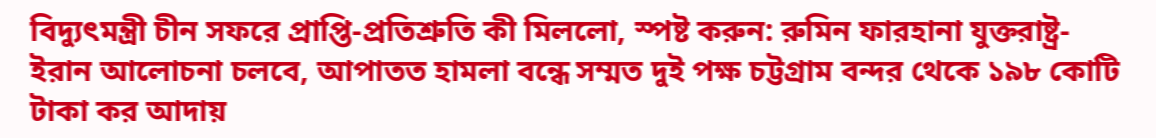বিদ্যুৎমন্ত্রী চীন সফরে প্রাপ্তি-প্রতিশ্রুতি কী মিললো, স্পষ্ট করুন: রুমিন ফারহানা যুক্তরাষ্ট্র-ইরান আলোচনা চলবে, আপাতত হামলা বন্ধে সম্মত দুই পক্ষ চট্টগ্রাম বন্দর থেকে ১৯৮ কোটি টাকা কর আদায়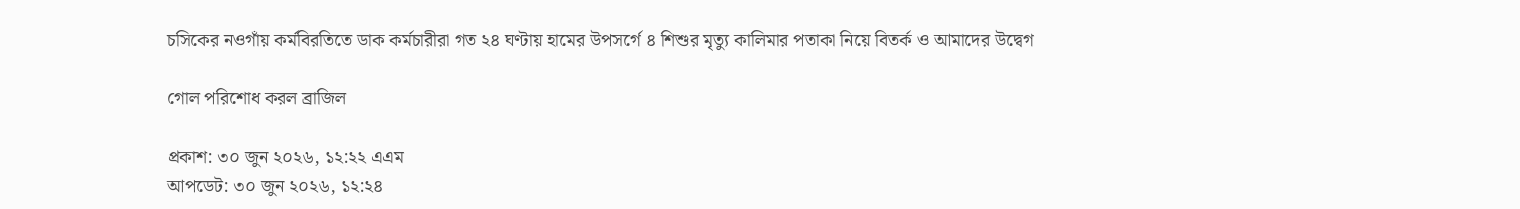চসিকের নওগাঁয় কর্মবিরতিতে ডাক কর্মচারীরা গত ২৪ ঘণ্টায় হামের উপসর্গে ৪ শিশুর মৃত্যু কালিমার পতাকা নিয়ে বিতর্ক ও আমাদের উদ্বেগ

গোল পরিশোধ করল ব্রাজিল

প্রকাশ: ৩০ জুন ২০২৬, ১২:২২ এএম
আপডেট: ৩০ জুন ২০২৬, ১২:২৪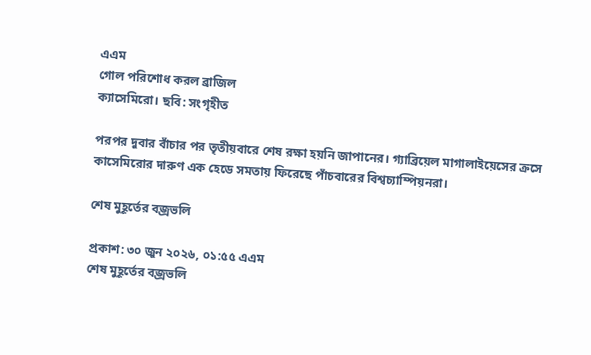এএম
গোল পরিশোধ করল ব্রাজিল
ক্যাসেমিরো। ছবি: সংগৃহীত

পরপর দুবার বাঁচার পর তৃতীয়বারে শেষ রক্ষা হয়নি জাপানের। গ্যাব্রিয়েল মাগালাইয়েসের ক্রসে কাসেমিরোর দারুণ এক হেডে সমতায় ফিরেছে পাঁচবারের বিশ্বচ্যাম্পিয়নরা।

শেষ মুহূর্তের বজ্রভলি

প্রকাশ: ৩০ জুন ২০২৬, ০১:৫৫ এএম
শেষ মুহূর্তের বজ্রভলি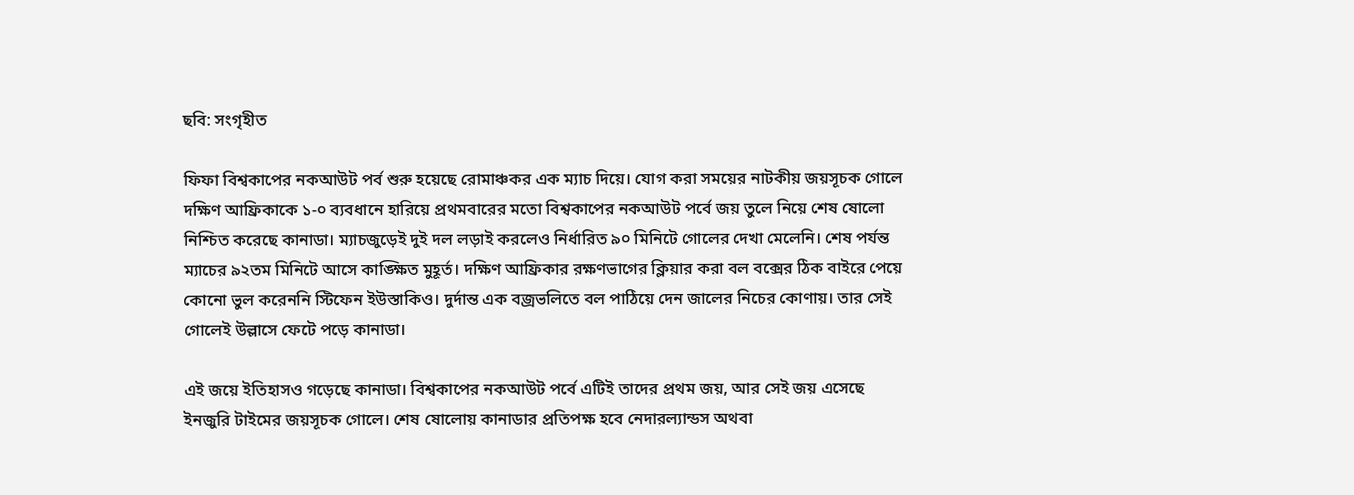ছবি: সংগৃহীত

ফিফা বিশ্বকাপের নকআউট পর্ব শুরু হয়েছে রোমাঞ্চকর এক ম্যাচ দিয়ে। যোগ করা সময়ের নাটকীয় জয়সূচক গোলে দক্ষিণ আফ্রিকাকে ১-০ ব্যবধানে হারিয়ে প্রথমবারের মতো বিশ্বকাপের নকআউট পর্বে জয় তুলে নিয়ে শেষ ষোলো নিশ্চিত করেছে কানাডা। ম্যাচজুড়েই দুই দল লড়াই করলেও নির্ধারিত ৯০ মিনিটে গোলের দেখা মেলেনি। শেষ পর্যন্ত ম্যাচের ৯২তম মিনিটে আসে কাঙ্ক্ষিত মুহূর্ত। দক্ষিণ আফ্রিকার রক্ষণভাগের ক্লিয়ার করা বল বক্সের ঠিক বাইরে পেয়ে কোনো ভুল করেননি স্টিফেন ইউস্তাকিও। দুর্দান্ত এক বজ্রভলিতে বল পাঠিয়ে দেন জালের নিচের কোণায়। তার সেই গোলেই উল্লাসে ফেটে পড়ে কানাডা।

এই জয়ে ইতিহাসও গড়েছে কানাডা। বিশ্বকাপের নকআউট পর্বে এটিই তাদের প্রথম জয়, আর সেই জয় এসেছে ইনজুরি টাইমের জয়সূচক গোলে। শেষ ষোলোয় কানাডার প্রতিপক্ষ হবে নেদারল্যান্ডস অথবা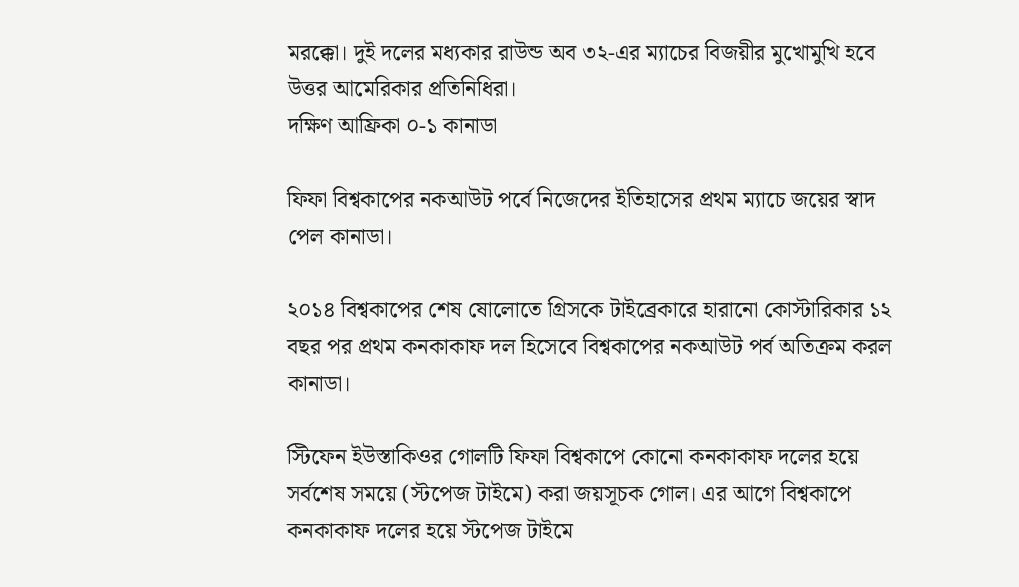মরক্কো। দুই দলের মধ্যকার রাউন্ড অব ৩২-এর ম্যাচের বিজয়ীর মুখোমুখি হবে উত্তর আমেরিকার প্রতিনিধিরা।
দক্ষিণ আফ্রিকা ০-১ কানাডা

ফিফা বিশ্বকাপের নকআউট পর্বে নিজেদের ইতিহাসের প্রথম ম্যাচে জয়ের স্বাদ পেল কানাডা।

২০১৪ বিশ্বকাপের শেষ ষোলোতে গ্রিসকে টাইব্রেকারে হারানো কোস্টারিকার ১২ বছর পর প্রথম কনকাকাফ দল হিসেবে বিশ্বকাপের নকআউট পর্ব অতিক্রম করল কানাডা।

স্টিফেন ইউস্তাকিওর গোলটি ফিফা বিশ্বকাপে কোনো কনকাকাফ দলের হয়ে সর্বশেষ সময়ে (স্টপেজ টাইমে) করা জয়সূচক গোল। এর আগে বিশ্বকাপে কনকাকাফ দলের হয়ে স্টপেজ টাইমে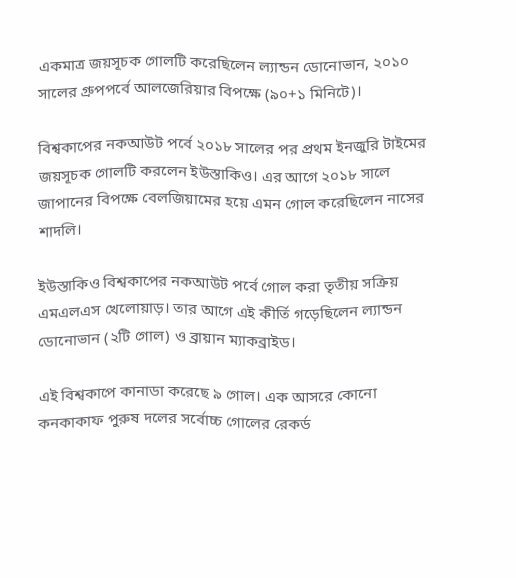একমাত্র জয়সূচক গোলটি করেছিলেন ল্যান্ডন ডোনোভান, ২০১০ সালের গ্রুপপর্বে আলজেরিয়ার বিপক্ষে (৯০+১ মিনিটে)।

বিশ্বকাপের নকআউট পর্বে ২০১৮ সালের পর প্রথম ইনজুরি টাইমের জয়সূচক গোলটি করলেন ইউস্তাকিও। এর আগে ২০১৮ সালে জাপানের বিপক্ষে বেলজিয়ামের হয়ে এমন গোল করেছিলেন নাসের শাদলি।

ইউস্তাকিও বিশ্বকাপের নকআউট পর্বে গোল করা তৃতীয় সক্রিয় এমএলএস খেলোয়াড়। তার আগে এই কীর্তি গড়েছিলেন ল্যান্ডন ডোনোভান (২টি গোল) ও ব্রায়ান ম্যাকব্রাইড।

এই বিশ্বকাপে কানাডা করেছে ৯ গোল। এক আসরে কোনো কনকাকাফ পুরুষ দলের সর্বোচ্চ গোলের রেকর্ড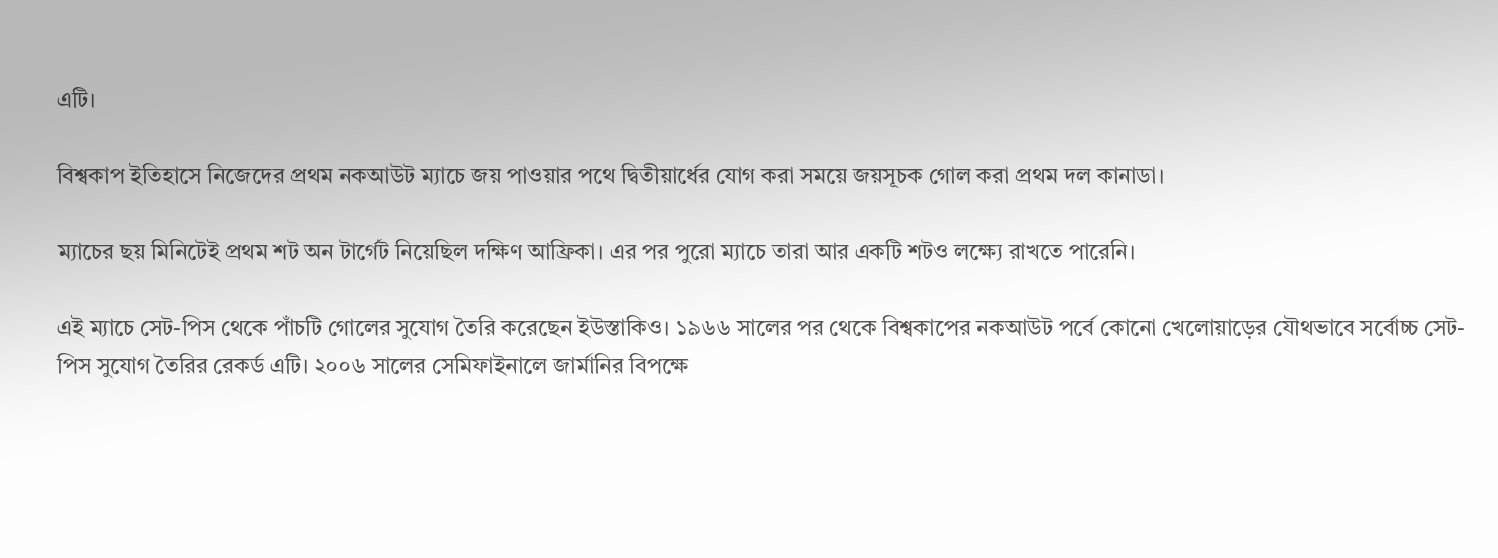এটি।

বিশ্বকাপ ইতিহাসে নিজেদের প্রথম নকআউট ম্যাচে জয় পাওয়ার পথে দ্বিতীয়ার্ধের যোগ করা সময়ে জয়সূচক গোল করা প্রথম দল কানাডা।

ম্যাচের ছয় মিনিটেই প্রথম শট অন টার্গেট নিয়েছিল দক্ষিণ আফ্রিকা। এর পর পুরো ম্যাচে তারা আর একটি শটও লক্ষ্যে রাখতে পারেনি।

এই ম্যাচে সেট-পিস থেকে পাঁচটি গোলের সুযোগ তৈরি করেছেন ইউস্তাকিও। ১৯৬৬ সালের পর থেকে বিশ্বকাপের নকআউট পর্বে কোনো খেলোয়াড়ের যৌথভাবে সর্বোচ্চ সেট-পিস সুযোগ তৈরির রেকর্ড এটি। ২০০৬ সালের সেমিফাইনালে জার্মানির বিপক্ষে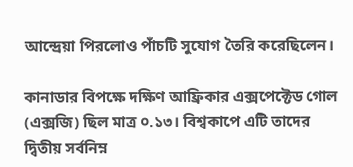আন্দ্রেয়া পিরলোও পাঁচটি সুযোগ তৈরি করেছিলেন।

কানাডার বিপক্ষে দক্ষিণ আফ্রিকার এক্সপেক্টেড গোল (এক্সজি) ছিল মাত্র ০.১৩। বিশ্বকাপে এটি তাদের দ্বিতীয় সর্বনিম্ন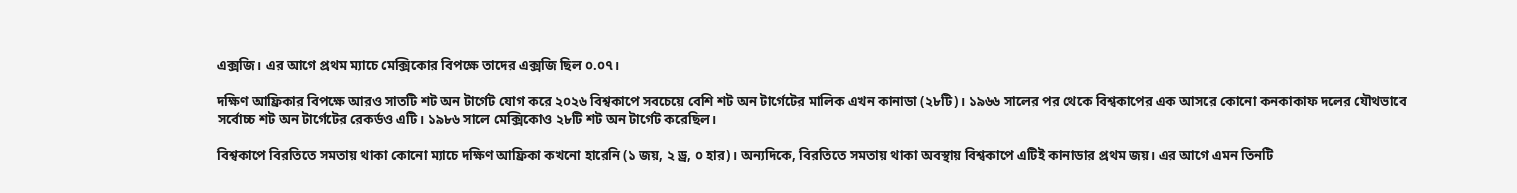এক্সজি। এর আগে প্রথম ম্যাচে মেক্সিকোর বিপক্ষে তাদের এক্সজি ছিল ০.০৭।

দক্ষিণ আফ্রিকার বিপক্ষে আরও সাতটি শট অন টার্গেট যোগ করে ২০২৬ বিশ্বকাপে সবচেয়ে বেশি শট অন টার্গেটের মালিক এখন কানাডা (২৮টি)। ১৯৬৬ সালের পর থেকে বিশ্বকাপের এক আসরে কোনো কনকাকাফ দলের যৌথভাবে সর্বোচ্চ শট অন টার্গেটের রেকর্ডও এটি। ১৯৮৬ সালে মেক্সিকোও ২৮টি শট অন টার্গেট করেছিল।

বিশ্বকাপে বিরতিতে সমতায় থাকা কোনো ম্যাচে দক্ষিণ আফ্রিকা কখনো হারেনি (১ জয়, ২ ড্র, ০ হার)। অন্যদিকে, বিরতিতে সমতায় থাকা অবস্থায় বিশ্বকাপে এটিই কানাডার প্রথম জয়। এর আগে এমন তিনটি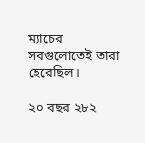ম্যাচের সবগুলোতেই তারা হেরেছিল।

২০ বছর ২৮২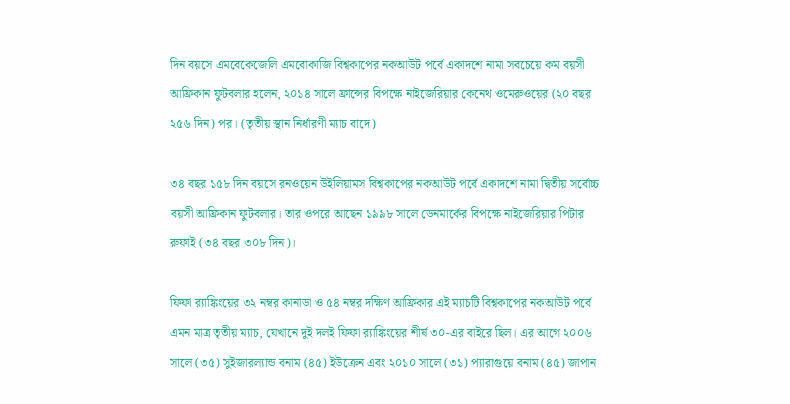দিন বয়সে এমবেকেজেলি এমবোকাজি বিশ্বকাপের নকআউট পর্বে একাদশে নামা সবচেয়ে কম বয়সী আফ্রিকান ফুটবলার হলেন, ২০১৪ সালে ফ্রান্সের বিপক্ষে নাইজেরিয়ার কেনেথ ওমেরুওয়ের (২০ বছর ২৫৬ দিন) পর। (তৃতীয় স্থান নির্ধারণী ম্যাচ বাদে)

৩৪ বছর ১৫৮ দিন বয়সে রনওয়েন উইলিয়ামস বিশ্বকাপের নকআউট পর্বে একাদশে নামা দ্বিতীয় সর্বোচ্চ বয়সী আফ্রিকান ফুটবলার। তার ওপরে আছেন ১৯৯৮ সালে ডেনমার্কের বিপক্ষে নাইজেরিয়ার পিটার রুফাই (৩৪ বছর ৩০৮ দিন)।

ফিফা র‍্যাঙ্কিংয়ের ৩২ নম্বর কানাডা ও ৫৪ নম্বর দক্ষিণ আফ্রিকার এই ম্যাচটি বিশ্বকাপের নকআউট পর্বে এমন মাত্র তৃতীয় ম্যাচ, যেখানে দুই দলই ফিফা র‍্যাঙ্কিংয়ের শীর্ষ ৩০-এর বাইরে ছিল। এর আগে ২০০৬ সালে (৩৫) সুইজারল্যান্ড বনাম (৪৫) ইউক্রেন এবং ২০১০ সালে (৩১) প্যারাগুয়ে বনাম (৪৫) জাপান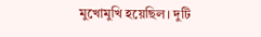মুখোমুখি হয়েছিল। দুটি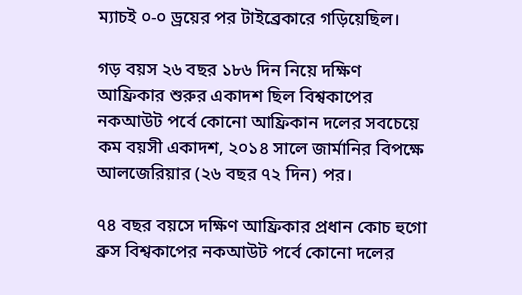ম্যাচই ০-০ ড্রয়ের পর টাইব্রেকারে গড়িয়েছিল।

গড় বয়স ২৬ বছর ১৮৬ দিন নিয়ে দক্ষিণ আফ্রিকার শুরুর একাদশ ছিল বিশ্বকাপের নকআউট পর্বে কোনো আফ্রিকান দলের সবচেয়ে কম বয়সী একাদশ, ২০১৪ সালে জার্মানির বিপক্ষে আলজেরিয়ার (২৬ বছর ৭২ দিন) পর।

৭৪ বছর বয়সে দক্ষিণ আফ্রিকার প্রধান কোচ হুগো ব্রুস বিশ্বকাপের নকআউট পর্বে কোনো দলের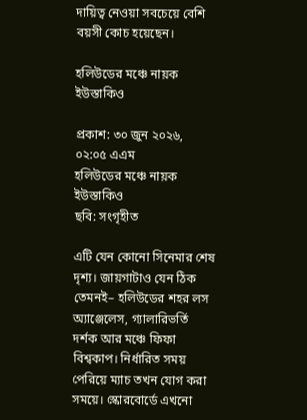দায়িত্ব নেওয়া সবচেয়ে বেশি বয়সী কোচ হয়েছেন।

হলিউডের মঞ্চে নায়ক ইউস্তাকিও

প্রকাশ: ৩০ জুন ২০২৬, ০২:০৫ এএম
হলিউডের মঞ্চে নায়ক ইউস্তাকিও
ছবি: সংগৃহীত

এটি যেন কোনো সিনেমার শেষ দৃশ্য। জায়গাটাও যেন ঠিক তেমনই– হলিউডের শহর লস অ্যাঞ্জেলেস, গ্যালারিভর্তি দর্শক আর মঞ্চে ফিফা বিশ্বকাপ। নির্ধারিত সময় পেরিয়ে ম্যাচ তখন যোগ করা সময়ে। স্কোরবোর্ডে এখনো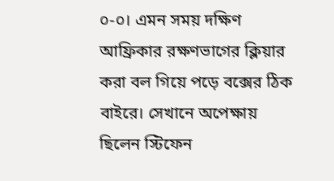০-০। এমন সময় দক্ষিণ আফ্রিকার রক্ষণভাগের ক্লিয়ার করা বল গিয়ে পড়ে বক্সের ঠিক বাইরে। সেখানে অপেক্ষায় ছিলেন স্টিফেন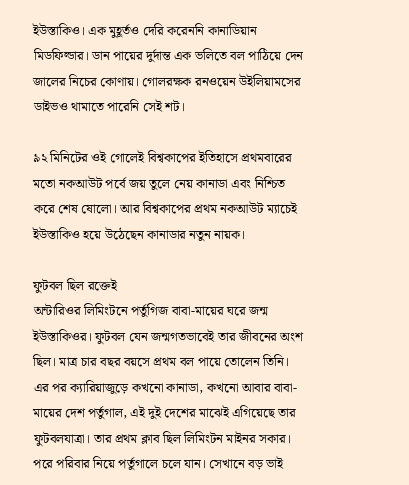ইউস্তাকিও। এক মুহূর্তও দেরি করেননি কানাডিয়ান মিডফিল্ডার। ডান পায়ের দুর্দান্ত এক ভলিতে বল পাঠিয়ে দেন জালের নিচের কোণায়। গোলরক্ষক রনওয়েন উইলিয়ামসের ডাইভও থামাতে পারেনি সেই শট।

৯২ মিনিটের ওই গোলেই বিশ্বকাপের ইতিহাসে প্রথমবারের মতো নকআউট পর্বে জয় তুলে নেয় কানাডা এবং নিশ্চিত করে শেষ ষোলো। আর বিশ্বকাপের প্রথম নকআউট ম্যাচেই ইউস্তাকিও হয়ে উঠেছেন কানাডার নতুন নায়ক।

ফুটবল ছিল রক্তেই
অন্টারিওর লিমিংটনে পর্তুগিজ বাবা-মায়ের ঘরে জন্ম ইউস্তাকিওর। ফুটবল যেন জন্মগতভাবেই তার জীবনের অংশ ছিল। মাত্র চার বছর বয়সে প্রথম বল পায়ে তোলেন তিনি। এর পর ক্যারিয়াজুড়ে কখনো কানাডা, কখনো আবার বাবা-মায়ের দেশ পর্তুগাল, এই দুই দেশের মাঝেই এগিয়েছে তার ফুটবলযাত্রা। তার প্রথম ক্লাব ছিল লিমিংটন মাইনর সকার। পরে পরিবার নিয়ে পর্তুগালে চলে যান। সেখানে বড় ভাই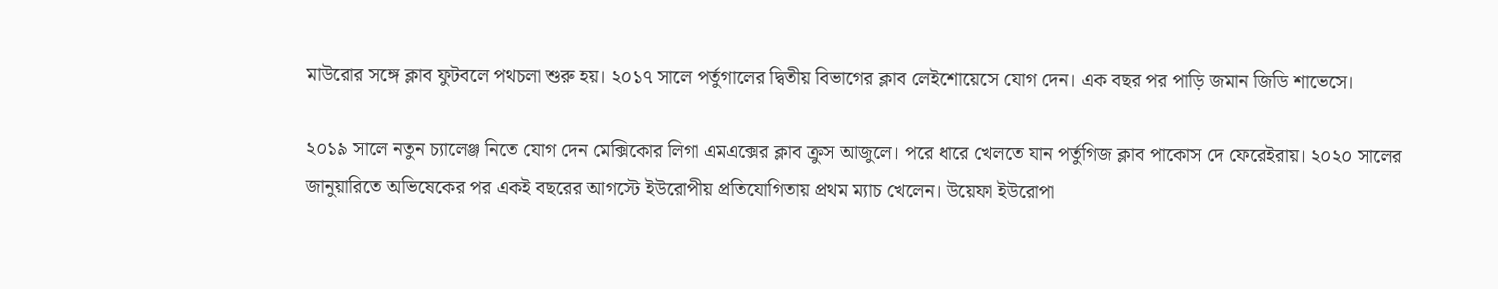মাউরোর সঙ্গে ক্লাব ফুটবলে পথচলা শুরু হয়। ২০১৭ সালে পর্তুগালের দ্বিতীয় বিভাগের ক্লাব লেইশোয়েসে যোগ দেন। এক বছর পর পাড়ি জমান জিডি শাভেসে।

২০১৯ সালে নতুন চ্যালেঞ্জ নিতে যোগ দেন মেক্সিকোর লিগা এমএক্সের ক্লাব ক্রুস আজুলে। পরে ধারে খেলতে যান পর্তুগিজ ক্লাব পাকোস দে ফেরেইরায়। ২০২০ সালের জানুয়ারিতে অভিষেকের পর একই বছরের আগস্টে ইউরোপীয় প্রতিযোগিতায় প্রথম ম্যাচ খেলেন। উয়েফা ইউরোপা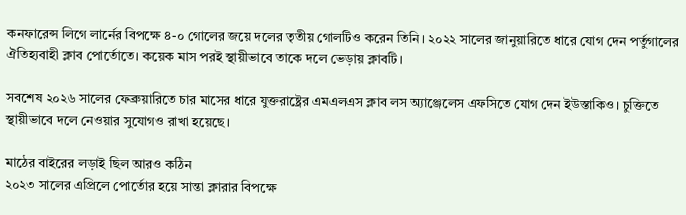কনফারেন্স লিগে লার্নের বিপক্ষে ৪-০ গোলের জয়ে দলের তৃতীয় গোলটিও করেন তিনি। ২০২২ সালের জানুয়ারিতে ধারে যোগ দেন পর্তুগালের ঐতিহ্যবাহী ক্লাব পোর্তোতে। কয়েক মাস পরই স্থায়ীভাবে তাকে দলে ভেড়ায় ক্লাবটি।

সবশেষ ২০২৬ সালের ফেব্রুয়ারিতে চার মাসের ধারে যুক্তরাষ্ট্রের এমএলএস ক্লাব লস অ্যাঞ্জেলেস এফসিতে যোগ দেন ইউস্তাকিও। চুক্তিতে স্থায়ীভাবে দলে নেওয়ার সুযোগও রাখা হয়েছে।

মাঠের বাইরের লড়াই ছিল আরও কঠিন
২০২৩ সালের এপ্রিলে পোর্তোর হয়ে সান্তা ক্লারার বিপক্ষে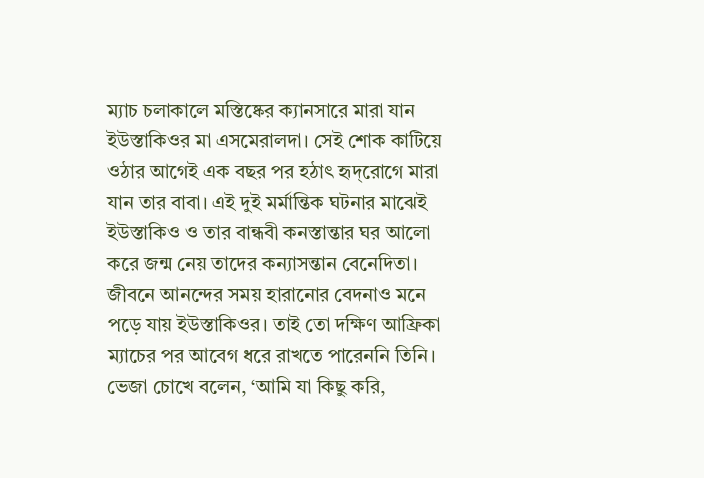ম্যাচ চলাকালে মস্তিষ্কের ক্যানসারে মারা যান ইউস্তাকিওর মা এসমেরালদা। সেই শোক কাটিয়ে ওঠার আগেই এক বছর পর হঠাৎ হৃদ্‌রোগে মারা যান তার বাবা। এই দুই মর্মান্তিক ঘটনার মাঝেই ইউস্তাকিও ও তার বান্ধবী কনস্তান্তার ঘর আলো করে জন্ম নেয় তাদের কন্যাসন্তান বেনেদিতা। জীবনে আনন্দের সময় হারানোর বেদনাও মনে পড়ে যায় ইউস্তাকিওর। তাই তো দক্ষিণ আফ্রিকা ম্যাচের পর আবেগ ধরে রাখতে পারেননি তিনি। ভেজা চোখে বলেন, ‘আমি যা কিছু করি,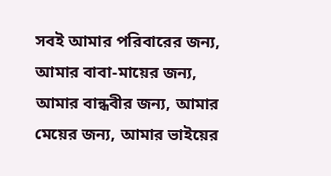সবই আমার পরিবারের জন্য, আমার বাবা-মায়ের জন্য, আমার বান্ধবীর জন্য, আমার মেয়ের জন্য, আমার ভাইয়ের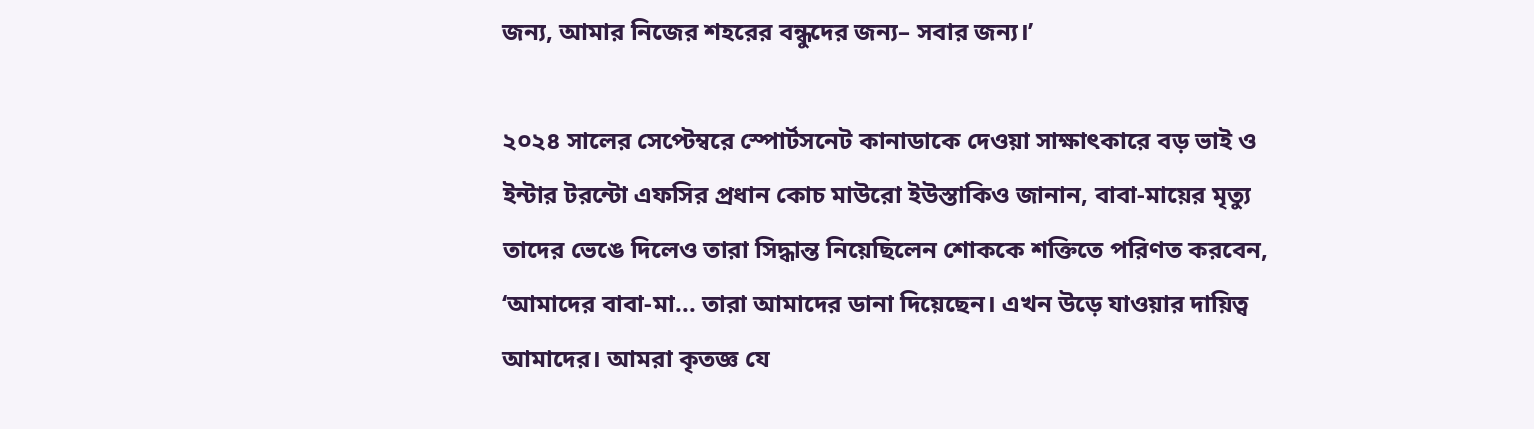জন্য, আমার নিজের শহরের বন্ধুদের জন্য– সবার জন্য।’

২০২৪ সালের সেপ্টেম্বরে স্পোর্টসনেট কানাডাকে দেওয়া সাক্ষাৎকারে বড় ভাই ও ইন্টার টরন্টো এফসির প্রধান কোচ মাউরো ইউস্তাকিও জানান, বাবা-মায়ের মৃত্যু তাদের ভেঙে দিলেও তারা সিদ্ধান্ত নিয়েছিলেন শোককে শক্তিতে পরিণত করবেন, ‘আমাদের বাবা-মা... তারা আমাদের ডানা দিয়েছেন। এখন উড়ে যাওয়ার দায়িত্ব আমাদের। আমরা কৃতজ্ঞ যে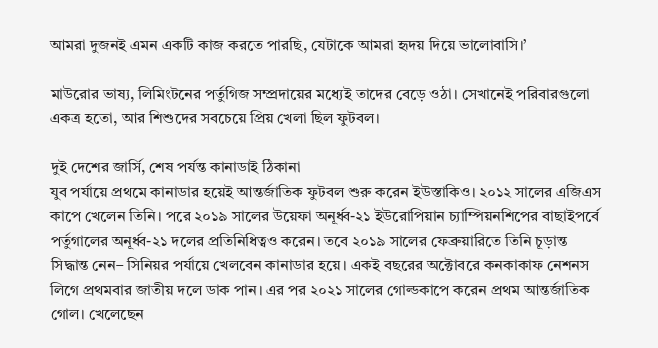আমরা দুজনই এমন একটি কাজ করতে পারছি, যেটাকে আমরা হৃদয় দিয়ে ভালোবাসি।’

মাউরোর ভাষ্য, লিমিংটনের পর্তুগিজ সম্প্রদায়ের মধ্যেই তাদের বেড়ে ওঠা। সেখানেই পরিবারগুলো একত্র হতো, আর শিশুদের সবচেয়ে প্রিয় খেলা ছিল ফুটবল।

দুই দেশের জার্সি, শেষ পর্যন্ত কানাডাই ঠিকানা
যুব পর্যায়ে প্রথমে কানাডার হয়েই আন্তর্জাতিক ফুটবল শুরু করেন ইউস্তাকিও। ২০১২ সালের এজিএস কাপে খেলেন তিনি। পরে ২০১৯ সালের উয়েফা অনূর্ধ্ব-২১ ইউরোপিয়ান চ্যাম্পিয়নশিপের বাছাইপর্বে পর্তুগালের অনূর্ধ্ব-২১ দলের প্রতিনিধিত্বও করেন। তবে ২০১৯ সালের ফেব্রুয়ারিতে তিনি চূড়ান্ত সিদ্ধান্ত নেন– সিনিয়র পর্যায়ে খেলবেন কানাডার হয়ে। একই বছরের অক্টোবরে কনকাকাফ নেশনস লিগে প্রথমবার জাতীয় দলে ডাক পান। এর পর ২০২১ সালের গোল্ডকাপে করেন প্রথম আন্তর্জাতিক গোল। খেলেছেন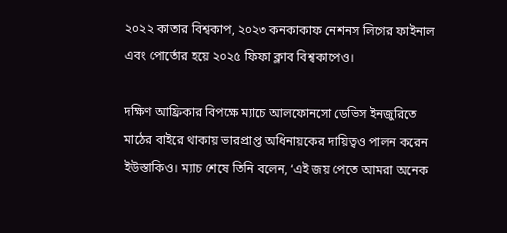২০২২ কাতার বিশ্বকাপ, ২০২৩ কনকাকাফ নেশনস লিগের ফাইনাল এবং পোর্তোর হয়ে ২০২৫ ফিফা ক্লাব বিশ্বকাপেও।

দক্ষিণ আফ্রিকার বিপক্ষে ম্যাচে আলফোনসো ডেভিস ইনজুরিতে মাঠের বাইরে থাকায় ভারপ্রাপ্ত অধিনায়কের দায়িত্বও পালন করেন ইউস্তাকিও। ম্যাচ শেষে তিনি বলেন, ‘এই জয় পেতে আমরা অনেক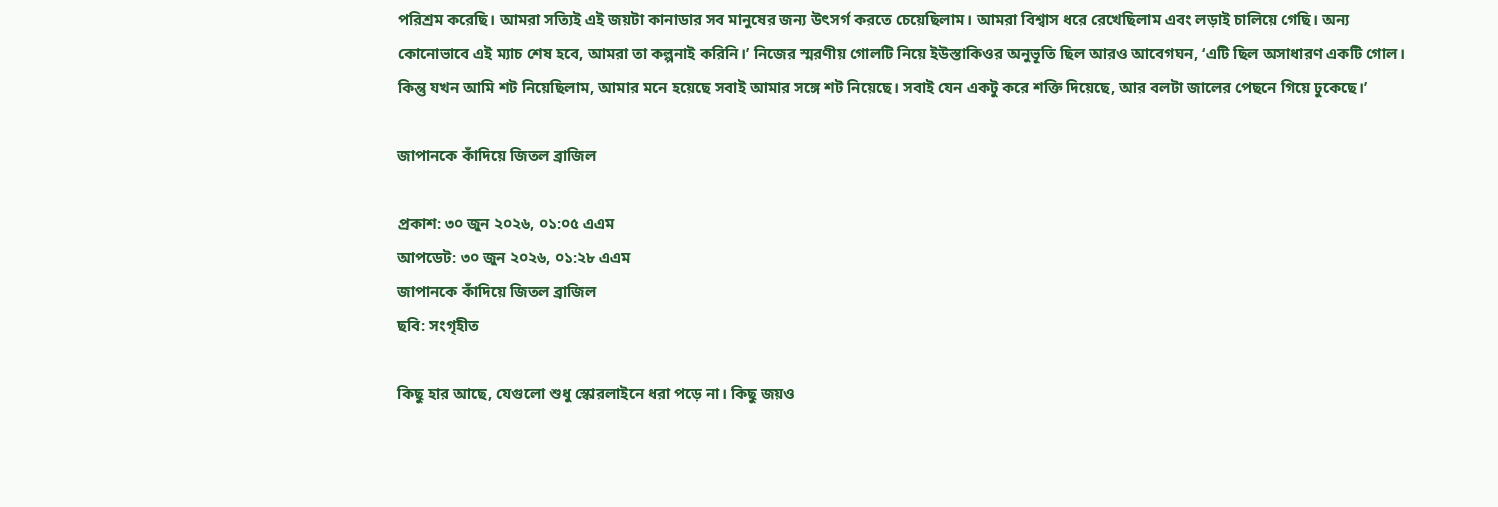পরিশ্রম করেছি। আমরা সত্যিই এই জয়টা কানাডার সব মানুষের জন্য উৎসর্গ করতে চেয়েছিলাম। আমরা বিশ্বাস ধরে রেখেছিলাম এবং লড়াই চালিয়ে গেছি। অন্য কোনোভাবে এই ম্যাচ শেষ হবে, আমরা তা কল্পনাই করিনি।’ নিজের স্মরণীয় গোলটি নিয়ে ইউস্তাকিওর অনুভূতি ছিল আরও আবেগঘন, ‘এটি ছিল অসাধারণ একটি গোল। কিন্তু যখন আমি শট নিয়েছিলাম, আমার মনে হয়েছে সবাই আমার সঙ্গে শট নিয়েছে। সবাই যেন একটু করে শক্তি দিয়েছে, আর বলটা জালের পেছনে গিয়ে ঢুকেছে।’

জাপানকে কাঁদিয়ে জিতল ব্রাজিল

প্রকাশ: ৩০ জুন ২০২৬, ০১:০৫ এএম
আপডেট: ৩০ জুন ২০২৬, ০১:২৮ এএম
জাপানকে কাঁদিয়ে জিতল ব্রাজিল
ছবি: সংগৃহীত

কিছু হার আছে, যেগুলো শুধু স্কোরলাইনে ধরা পড়ে না। কিছু জয়ও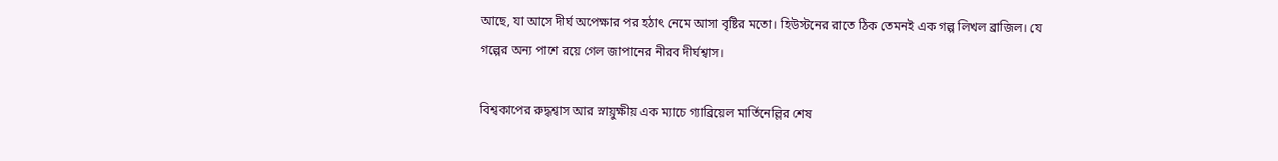আছে, যা আসে দীর্ঘ অপেক্ষার পর হঠাৎ নেমে আসা বৃষ্টির মতো। হিউস্টনের রাতে ঠিক তেমনই এক গল্প লিখল ব্রাজিল। যে গল্পের অন্য পাশে রয়ে গেল জাপানের নীরব দীর্ঘশ্বাস।

বিশ্বকাপের রুদ্ধশ্বাস আর স্নায়ুক্ষীয় এক ম্যাচে গ্যাব্রিয়েল মার্তিনেল্লির শেষ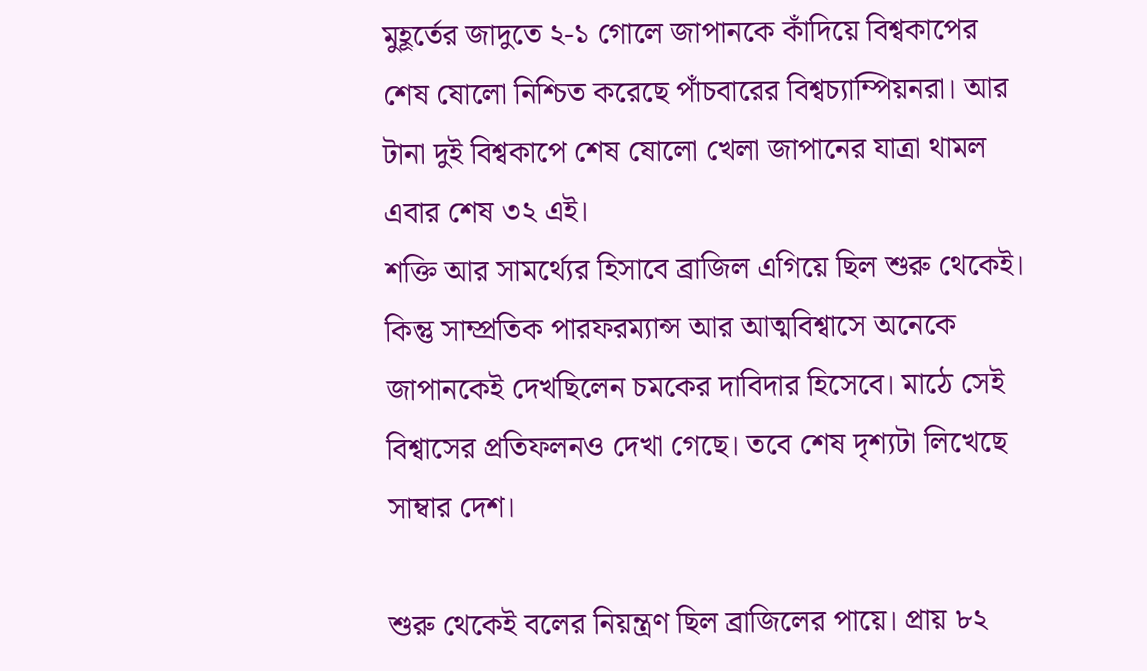মুহূর্তের জাদুতে ২-১ গোলে জাপানকে কাঁদিয়ে বিশ্বকাপের শেষ ষোলো নিশ্চিত করেছে পাঁচবারের বিশ্বচ্যাম্পিয়নরা। আর টানা দুই বিশ্বকাপে শেষ ষোলো খেলা জাপানের যাত্রা থামল এবার শেষ ৩২ এই।
শক্তি আর সামর্থ্যের হিসাবে ব্রাজিল এগিয়ে ছিল শুরু থেকেই। কিন্তু সাম্প্রতিক পারফরম্যান্স আর আত্মবিশ্বাসে অনেকে জাপানকেই দেখছিলেন চমকের দাবিদার হিসেবে। মাঠে সেই বিশ্বাসের প্রতিফলনও দেখা গেছে। তবে শেষ দৃশ্যটা লিখেছে সাম্বার দেশ।

শুরু থেকেই বলের নিয়ন্ত্রণ ছিল ব্রাজিলের পায়ে। প্রায় ৮২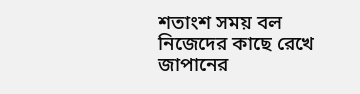শতাংশ সময় বল নিজেদের কাছে রেখে জাপানের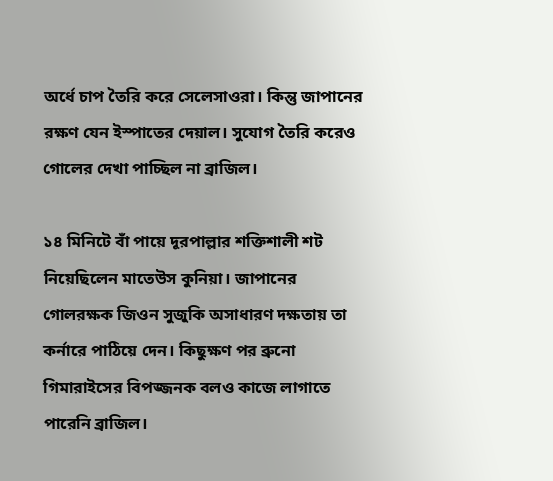অর্ধে চাপ তৈরি করে সেলেসাওরা। কিন্তু জাপানের রক্ষণ যেন ইস্পাতের দেয়াল। সুযোগ তৈরি করেও গোলের দেখা পাচ্ছিল না ব্রাজিল।

১৪ মিনিটে বাঁ পায়ে দূরপাল্লার শক্তিশালী শট নিয়েছিলেন মাতেউস কুনিয়া। জাপানের গোলরক্ষক জিওন সুজুকি অসাধারণ দক্ষতায় তা কর্নারে পাঠিয়ে দেন। কিছুক্ষণ পর ব্রুনো গিমারাইসের বিপজ্জনক বলও কাজে লাগাতে পারেনি ব্রাজিল।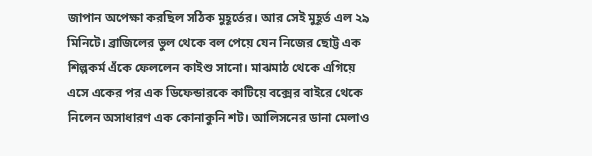জাপান অপেক্ষা করছিল সঠিক মুহূর্তের। আর সেই মুহূর্ত এল ২৯ মিনিটে। ব্রাজিলের ভুল থেকে বল পেয়ে যেন নিজের ছোট্ট এক শিল্পকর্ম এঁকে ফেললেন কাইশু সানো। মাঝমাঠ থেকে এগিয়ে এসে একের পর এক ডিফেন্ডারকে কাটিয়ে বক্সের বাইরে থেকে নিলেন অসাধারণ এক কোনাকুনি শট। আলিসনের ডানা মেলাও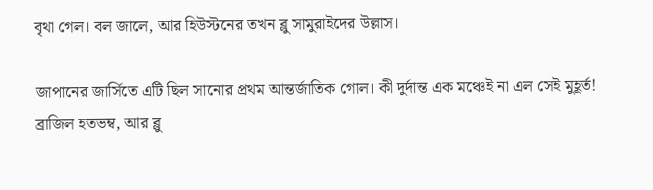বৃথা গেল। বল জালে, আর হিউস্টনের তখন ব্লু সামুরাইদের উল্লাস।

জাপানের জার্সিতে এটি ছিল সানোর প্রথম আন্তর্জাতিক গোল। কী দুর্দান্ত এক মঞ্চেই না এল সেই মুহূর্ত! ব্রাজিল হতভম্ব, আর ব্লু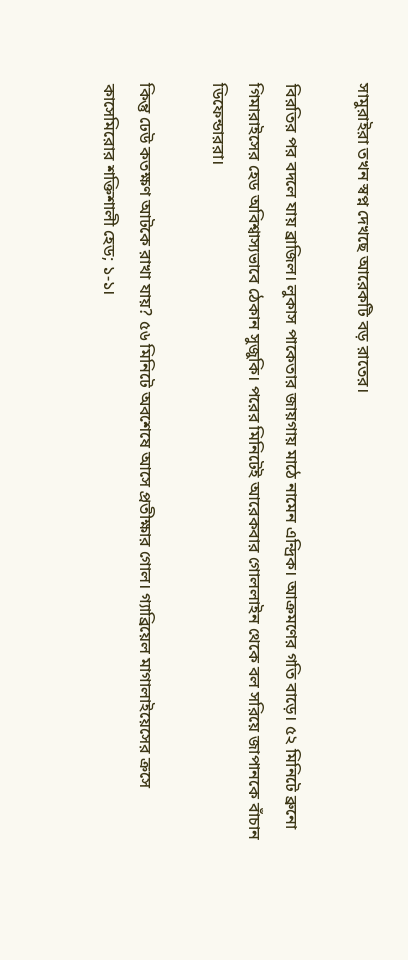সামুরাইরা তখন স্বপ্ন দেখছে আরেকটি বড় রাতের।

বিরতির পর বদলে যায় ব্রাজিল। লুকাস পাকেতার জায়গায় মাঠে নামেন এন্দ্রিক। আক্রমণের গতি বাড়ে। ৫২ মিনিটে ব্রুনো গিমারাইসের হেড অবিশ্বাস্যভাবে ঠেকান সুজুকি। পরের মিনিটেই আরেকবার গোললাইন থেকে বল সরিয়ে জাপানকে বাঁচান ডিফেন্ডাররা।

কিন্তু ঢেউ কতক্ষণ আটকে রাখা যায়? ৫৬ মিনিটে অবশেষে আসে প্রতীক্ষার গোল। গ্যাব্রিয়েল মাগালাইয়েসের ক্রসে কাসেমিরোর শক্তিশালী হেড; ১-১।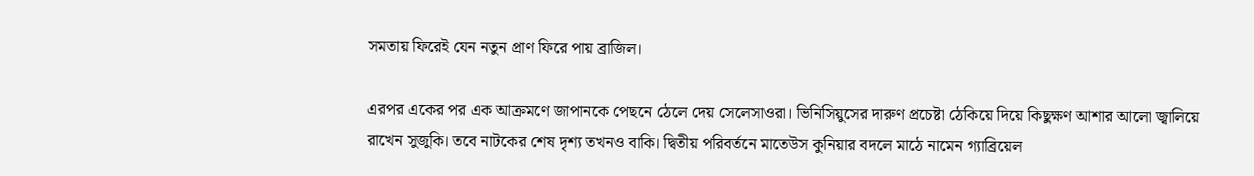সমতায় ফিরেই যেন নতুন প্রাণ ফিরে পায় ব্রাজিল।

এরপর একের পর এক আক্রমণে জাপানকে পেছনে ঠেলে দেয় সেলেসাওরা। ভিনিসিয়ুসের দারুণ প্রচেষ্টা ঠেকিয়ে দিয়ে কিছুক্ষণ আশার আলো জ্বালিয়ে রাখেন সুজুকি। তবে নাটকের শেষ দৃশ্য তখনও বাকি। দ্বিতীয় পরিবর্তনে মাতেউস কুনিয়ার বদলে মাঠে নামেন গ্যাব্রিয়েল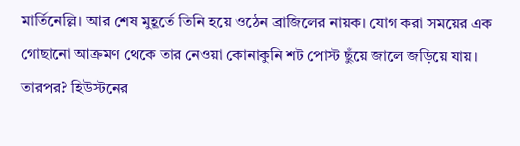মার্তিনেল্লি। আর শেষ মুহূর্তে তিনি হয়ে ওঠেন ব্রাজিলের নায়ক। যোগ করা সময়ের এক গোছানো আক্রমণ থেকে তার নেওয়া কোনাকুনি শট পোস্ট ছুঁয়ে জালে জড়িয়ে যায়। তারপর? হিউস্টনের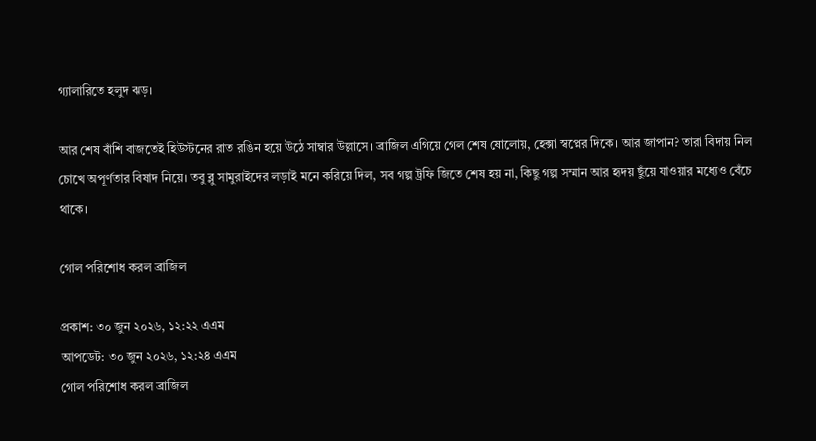গ্যালারিতে হলুদ ঝড়।

আর শেষ বাঁশি বাজতেই হিউস্টনের রাত রঙিন হয়ে উঠে সাম্বার উল্লাসে। ব্রাজিল এগিয়ে গেল শেষ ষোলোয়, হেক্সা স্বপ্নের দিকে। আর জাপান? তারা বিদায় নিল চোখে অপূর্ণতার বিষাদ নিয়ে। তবু ব্লু সামুরাইদের লড়াই মনে করিয়ে দিল, সব গল্প ট্রফি জিতে শেষ হয় না, কিছু গল্প সম্মান আর হৃদয় ছুঁয়ে যাওয়ার মধ্যেও বেঁচে থাকে।

গোল পরিশোধ করল ব্রাজিল

প্রকাশ: ৩০ জুন ২০২৬, ১২:২২ এএম
আপডেট: ৩০ জুন ২০২৬, ১২:২৪ এএম
গোল পরিশোধ করল ব্রাজিল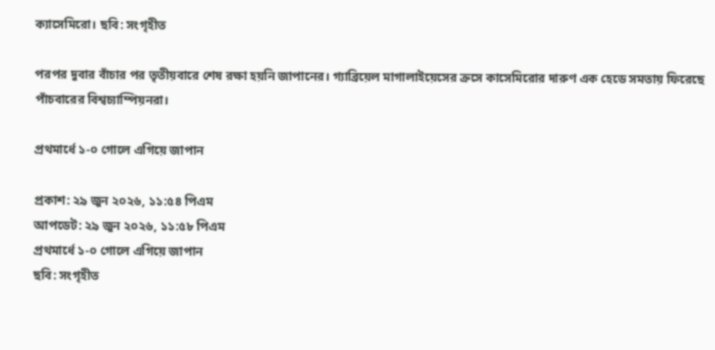ক্যাসেমিরো। ছবি: সংগৃহীত

পরপর দুবার বাঁচার পর তৃতীয়বারে শেষ রক্ষা হয়নি জাপানের। গ্যাব্রিয়েল মাগালাইয়েসের ক্রসে কাসেমিরোর দারুণ এক হেডে সমতায় ফিরেছে পাঁচবারের বিশ্বচ্যাম্পিয়নরা।

প্রথমার্ধে ১-০ গোলে এগিয়ে জাপান

প্রকাশ: ২৯ জুন ২০২৬, ১১:৫৪ পিএম
আপডেট: ২৯ জুন ২০২৬, ১১:৫৮ পিএম
প্রথমার্ধে ১-০ গোলে এগিয়ে জাপান
ছবি: সংগৃহীত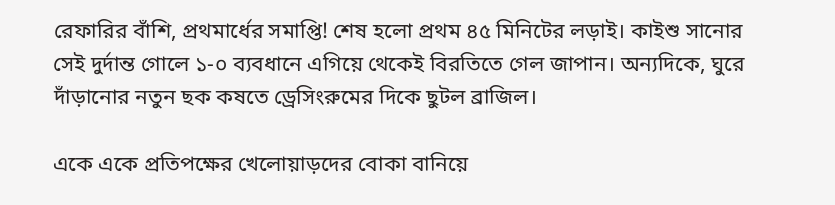রেফারির বাঁশি, প্রথমার্ধের সমাপ্তি! শেষ হলো প্রথম ৪৫ মিনিটের লড়াই। কাইশু সানোর সেই দুর্দান্ত গোলে ১-০ ব্যবধানে এগিয়ে থেকেই বিরতিতে গেল জাপান। অন্যদিকে, ঘুরে দাঁড়ানোর নতুন ছক কষতে ড্রেসিংরুমের দিকে ছুটল ব্রাজিল।

একে একে প্রতিপক্ষের খেলোয়াড়দের বোকা বানিয়ে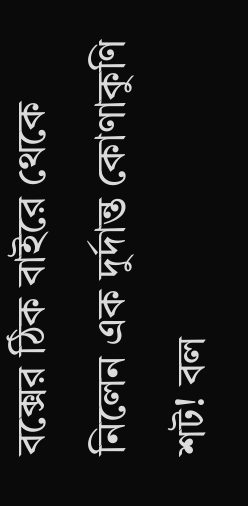বক্সের ঠিক বাইরে থেকে নিলেন এক দুর্দান্ত কোণাকুণি শট! বল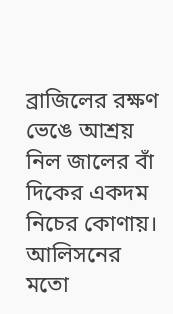ব্রাজিলের রক্ষণ ভেঙে আশ্রয় নিল জালের বাঁ দিকের একদম নিচের কোণায়। আলিসনের মতো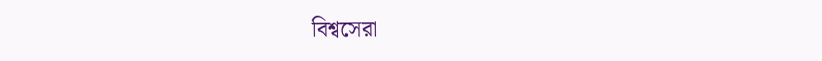বিশ্বসেরা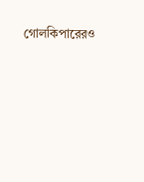গোলকিপারেরও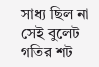সাধ্য ছিল না সেই বুলেট গতির শট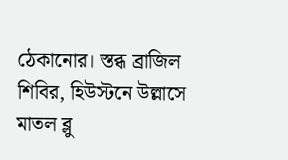ঠেকানোর। স্তব্ধ ব্রাজিল শিবির, হিউস্টনে উল্লাসে মাতল ব্লু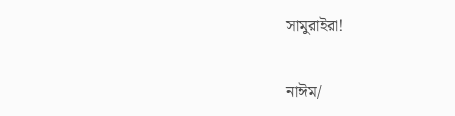সামুরাইরা!

নাঈম/